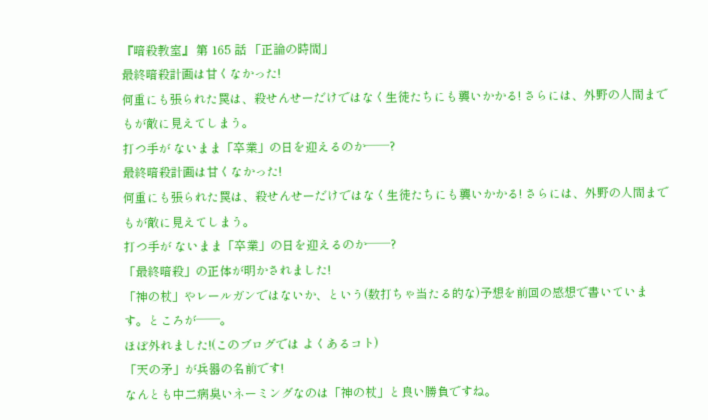『暗殺教室』 第 165 話 「正論の時間」
最終暗殺計画は甘くなかった!
何重にも張られた罠は、殺せんせーだけではなく生徒たちにも襲いかかる! さらには、外野の人間までもが敵に見えてしまう。
打つ手が ないまま「卒業」の日を迎えるのか──?
最終暗殺計画は甘くなかった!
何重にも張られた罠は、殺せんせーだけではなく生徒たちにも襲いかかる! さらには、外野の人間までもが敵に見えてしまう。
打つ手が ないまま「卒業」の日を迎えるのか──?
「最終暗殺」の正体が明かされました!
「神の杖」やレールガンではないか、という(数打ちゃ当たる的な)予想を前回の感想で書いています。ところが──。
ほぼ外れました!(このブログでは よくあるコト)
「天の矛」が兵器の名前です!
なんとも中二病臭いネーミングなのは「神の杖」と良い勝負ですね。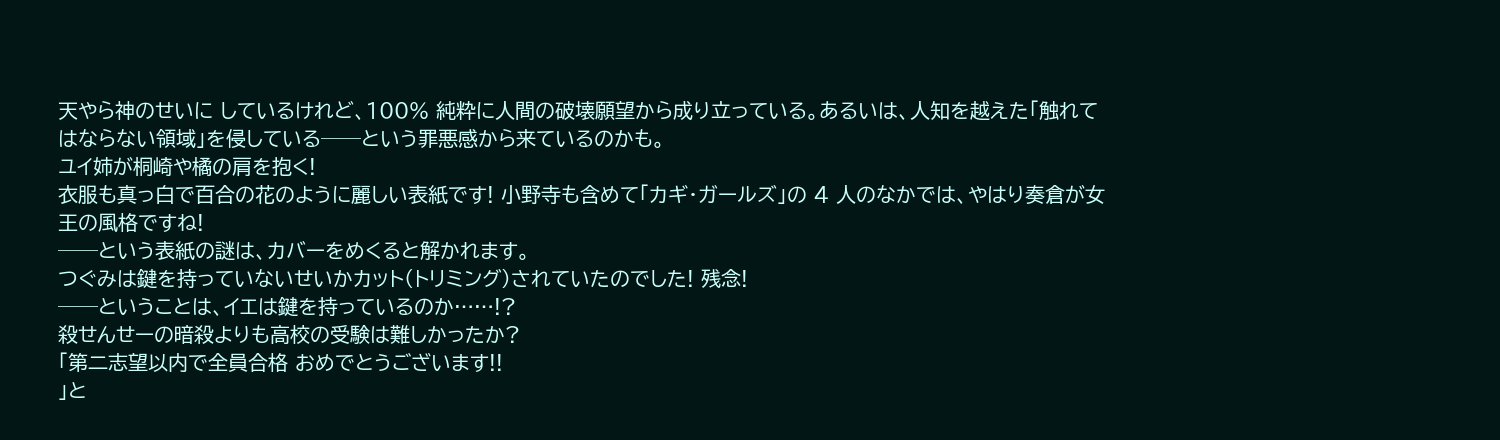天やら神のせいに しているけれど、100% 純粋に人間の破壊願望から成り立っている。あるいは、人知を越えた「触れてはならない領域」を侵している──という罪悪感から来ているのかも。
ユイ姉が桐崎や橘の肩を抱く!
衣服も真っ白で百合の花のように麗しい表紙です! 小野寺も含めて「カギ・ガールズ」の 4 人のなかでは、やはり奏倉が女王の風格ですね!
──という表紙の謎は、カバーをめくると解かれます。
つぐみは鍵を持っていないせいかカット(トリミング)されていたのでした! 残念!
──ということは、イエは鍵を持っているのか……!?
殺せんせーの暗殺よりも高校の受験は難しかったか?
「第二志望以内で全員合格 おめでとうございます!!
」と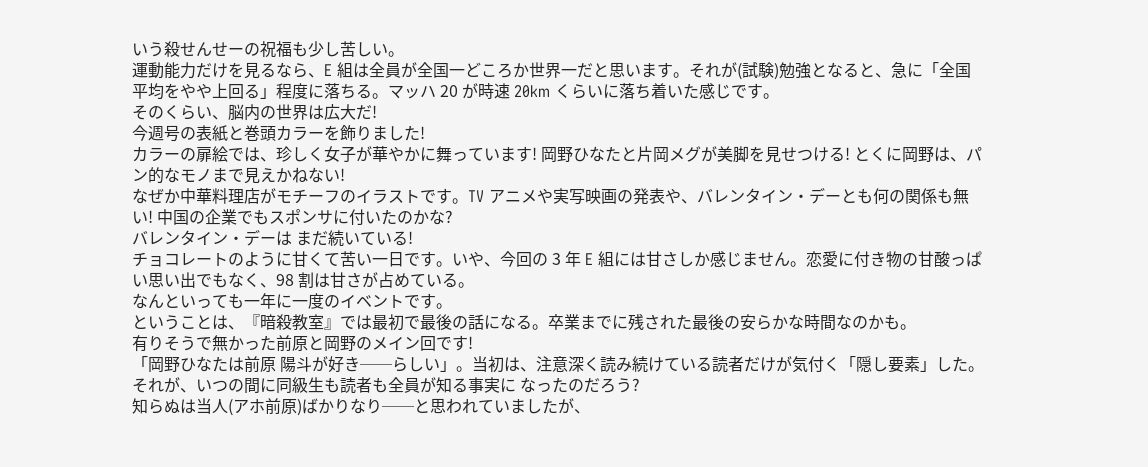いう殺せんせーの祝福も少し苦しい。
運動能力だけを見るなら、E 組は全員が全国一どころか世界一だと思います。それが(試験)勉強となると、急に「全国平均をやや上回る」程度に落ちる。マッハ 20 が時速 20km くらいに落ち着いた感じです。
そのくらい、脳内の世界は広大だ!
今週号の表紙と巻頭カラーを飾りました!
カラーの扉絵では、珍しく女子が華やかに舞っています! 岡野ひなたと片岡メグが美脚を見せつける! とくに岡野は、パン的なモノまで見えかねない!
なぜか中華料理店がモチーフのイラストです。TV アニメや実写映画の発表や、バレンタイン・デーとも何の関係も無い! 中国の企業でもスポンサに付いたのかな?
バレンタイン・デーは まだ続いている!
チョコレートのように甘くて苦い一日です。いや、今回の 3 年 E 組には甘さしか感じません。恋愛に付き物の甘酸っぱい思い出でもなく、98 割は甘さが占めている。
なんといっても一年に一度のイベントです。
ということは、『暗殺教室』では最初で最後の話になる。卒業までに残された最後の安らかな時間なのかも。
有りそうで無かった前原と岡野のメイン回です!
「岡野ひなたは前原 陽斗が好き──らしい」。当初は、注意深く読み続けている読者だけが気付く「隠し要素」した。それが、いつの間に同級生も読者も全員が知る事実に なったのだろう?
知らぬは当人(アホ前原)ばかりなり──と思われていましたが、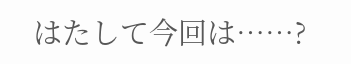はたして今回は……?